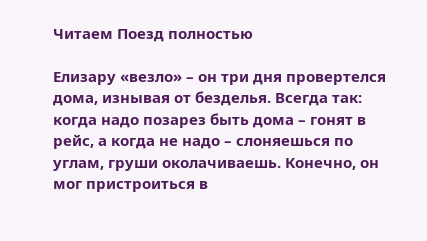Читаем Поезд полностью

Елизару «везло» – он три дня провертелся дома, изнывая от безделья. Всегда так: когда надо позарез быть дома – гонят в рейс, а когда не надо – слоняешься по углам, груши околачиваешь. Конечно, он мог пристроиться в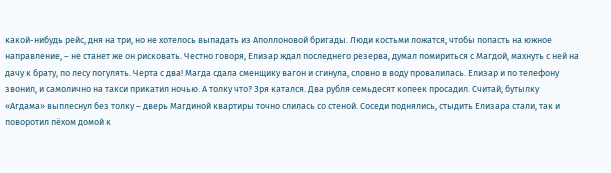какой-нибудь рейс, дня на три, но не хотелось выпадать из Аполлоновой бригады. Люди костьми ложатся, чтобы попасть на южное направление, – не станет же он рисковать. Честно говоря, Елизар ждал последнего резерва, думал помириться с Магдой, махнуть с ней на дачу к брату, по лесу погулять. Черта с два! Магда сдала сменщику вагон и сгинула, словно в воду провалилась. Елизар и по телефону звонил, и самолично на такси прикатил ночью. А толку что? Зря катался. Два рубля семьдесят копеек просадил. Считай, бутылку «Агдама» выплеснул без толку – дверь Магдиной квартиры точно слилась со стеной. Соседи поднялись, стыдить Елизара стали, так и поворотил пёхом домой к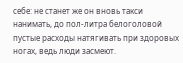себе: не станет же он вновь такси нанимать, до пол-литра белоголовой пустые расходы натягивать при здоровых ногах, ведь люди засмеют.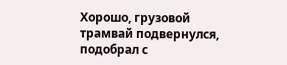Хорошо, грузовой трамвай подвернулся, подобрал с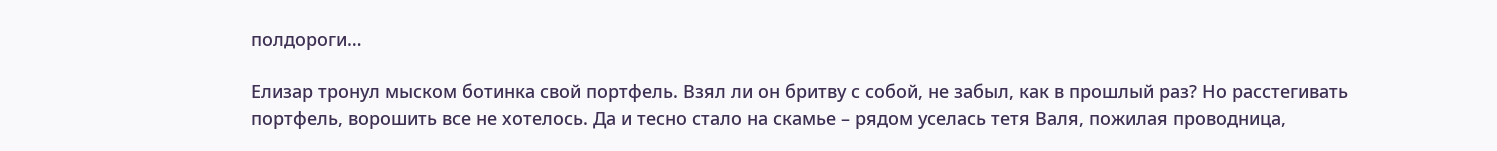полдороги…

Елизар тронул мыском ботинка свой портфель. Взял ли он бритву с собой, не забыл, как в прошлый раз? Но расстегивать портфель, ворошить все не хотелось. Да и тесно стало на скамье – рядом уселась тетя Валя, пожилая проводница,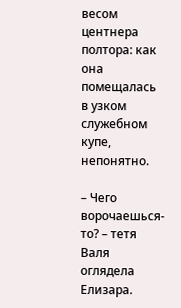весом центнера полтора: как она помещалась в узком служебном купе, непонятно.

– Чего ворочаешься-то? – тетя Валя оглядела Елизара.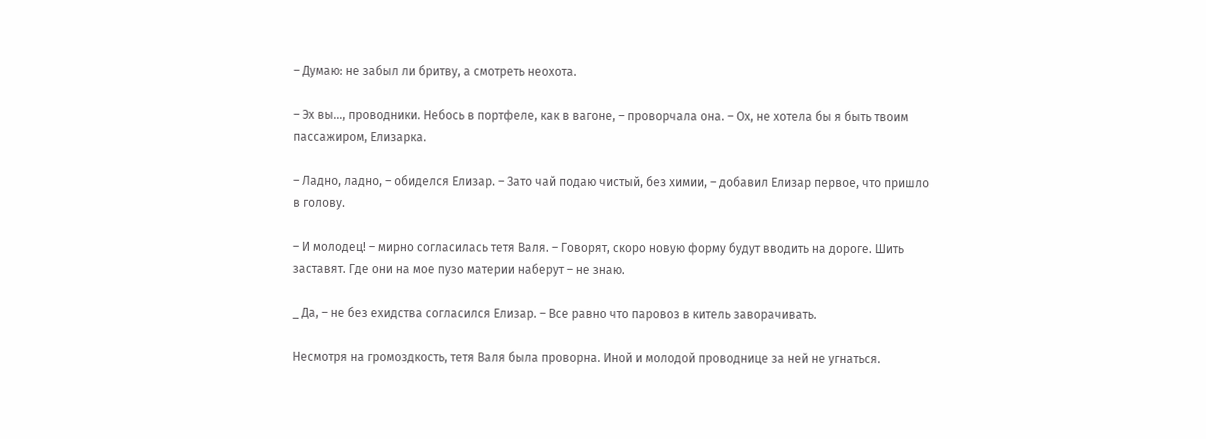– Думаю: не забыл ли бритву, а смотреть неохота.

– Эх вы…, проводники. Небось в портфеле, как в вагоне, – проворчала она. – Ох, не хотела бы я быть твоим пассажиром, Елизарка.

– Ладно, ладно, – обиделся Елизар. – Зато чай подаю чистый, без химии, – добавил Елизар первое, что пришло в голову.

– И молодец! – мирно согласилась тетя Валя. – Говорят, скоро новую форму будут вводить на дороге. Шить заставят. Где они на мое пузо материи наберут – не знаю.

_ Да, – не без ехидства согласился Елизар. – Все равно что паровоз в китель заворачивать.

Несмотря на громоздкость, тетя Валя была проворна. Иной и молодой проводнице за ней не угнаться.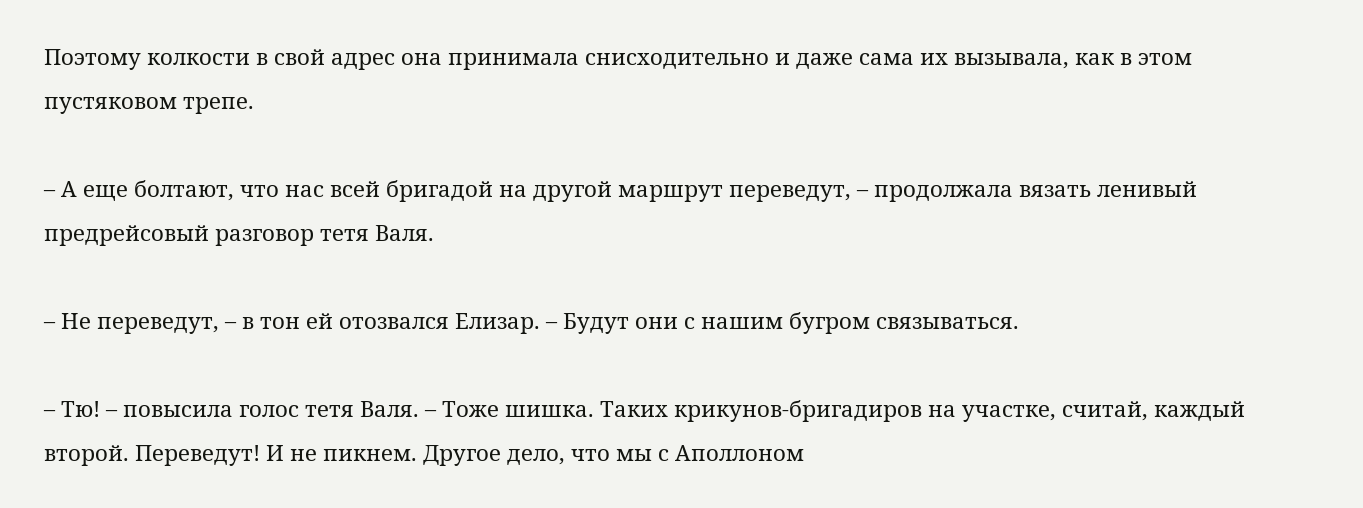Поэтому колкости в свой адрес она принимала снисходительно и даже сама их вызывала, как в этом пустяковом трепе.

– А еще болтают, что нас всей бригадой на другой маршрут переведут, – продолжала вязать ленивый предрейсовый разговор тетя Валя.

– Не переведут, – в тон ей отозвался Елизар. – Будут они с нашим бугром связываться.

– Тю! – повысила голос тетя Валя. – Тоже шишка. Таких крикунов-бригадиров на участке, считай, каждый второй. Переведут! И не пикнем. Другое дело, что мы с Аполлоном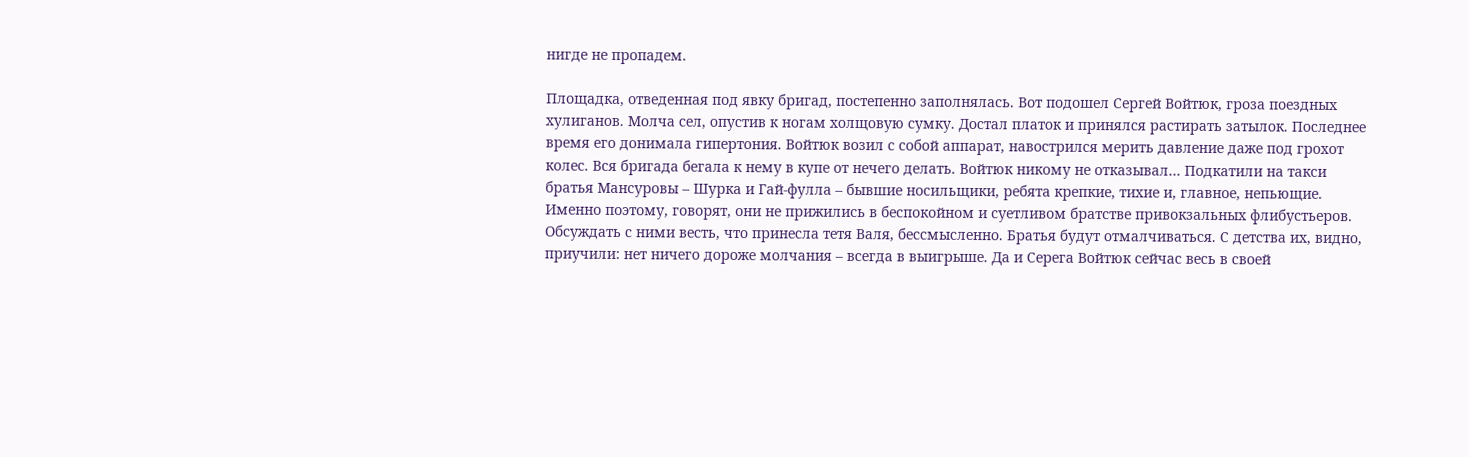нигде не пропадем.

Площадка, отведенная под явку бригад, постепенно заполнялась. Вот подошел Сергей Войтюк, гроза поездных хулиганов. Молча сел, опустив к ногам холщовую сумку. Достал платок и принялся растирать затылок. Последнее время его донимала гипертония. Войтюк возил с собой аппарат, навострился мерить давление даже под грохот колес. Вся бригада бегала к нему в купе от нечего делать. Войтюк никому не отказывал… Подкатили на такси братья Мансуровы – Шурка и Гай-фулла – бывшие носильщики, ребята крепкие, тихие и, главное, непьющие. Именно поэтому, говорят, они не прижились в беспокойном и суетливом братстве привокзальных флибустьеров. Обсуждать с ними весть, что принесла тетя Валя, бессмысленно. Братья будут отмалчиваться. С детства их, видно, приучили: нет ничего дороже молчания – всегда в выигрыше. Да и Серега Войтюк сейчас весь в своей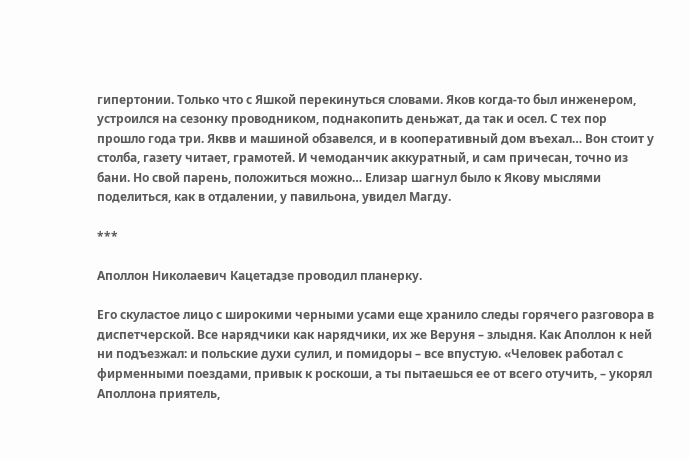гипертонии. Только что с Яшкой перекинуться словами. Яков когда-то был инженером, устроился на сезонку проводником, поднакопить деньжат, да так и осел. С тех пор прошло года три. Яквв и машиной обзавелся, и в кооперативный дом въехал… Вон стоит у столба, газету читает, грамотей. И чемоданчик аккуратный, и сам причесан, точно из бани. Но свой парень, положиться можно… Елизар шагнул было к Якову мыслями поделиться, как в отдалении, у павильона, увидел Магду.

***

Аполлон Николаевич Кацетадзе проводил планерку.

Его скуластое лицо с широкими черными усами еще хранило следы горячего разговора в диспетчерской. Все нарядчики как нарядчики, их же Веруня – злыдня. Как Аполлон к ней ни подъезжал: и польские духи сулил, и помидоры – все впустую. «Человек работал с фирменными поездами, привык к роскоши, а ты пытаешься ее от всего отучить, – укорял Аполлона приятель,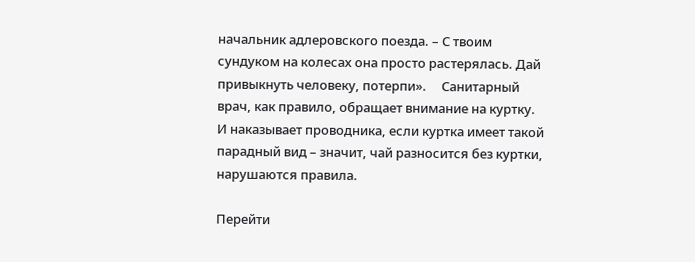начальник адлеровского поезда. – С твоим сундуком на колесах она просто растерялась. Дай привыкнуть человеку, потерпи».     Санитарный врач, как правило, обращает внимание на куртку. И наказывает проводника, если куртка имеет такой парадный вид – значит, чай разносится без куртки, нарушаются правила.

Перейти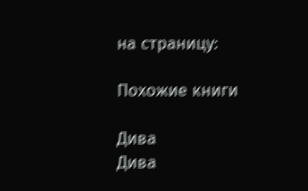на страницу:

Похожие книги

Дива
Дива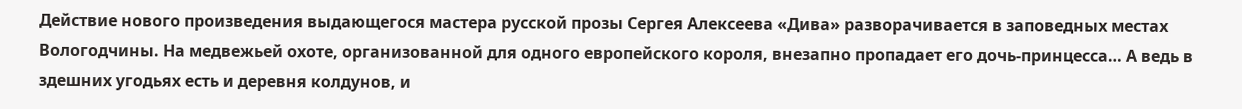Действие нового произведения выдающегося мастера русской прозы Сергея Алексеева «Дива» разворачивается в заповедных местах Вологодчины. На медвежьей охоте, организованной для одного европейского короля, внезапно пропадает его дочь-принцесса… А ведь в здешних угодьях есть и деревня колдунов, и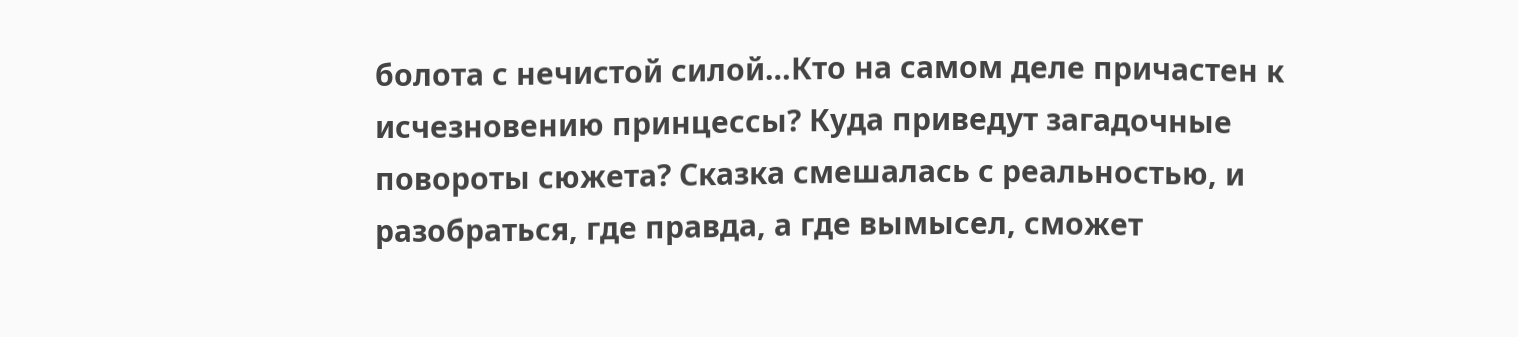болота с нечистой силой…Кто на самом деле причастен к исчезновению принцессы? Куда приведут загадочные повороты сюжета? Сказка смешалась с реальностью, и разобраться, где правда, а где вымысел, сможет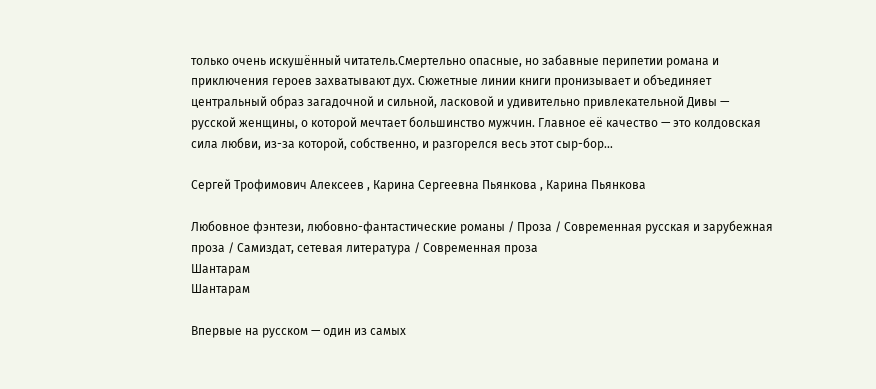только очень искушённый читатель.Смертельно опасные, но забавные перипетии романа и приключения героев захватывают дух. Сюжетные линии книги пронизывает и объединяет центральный образ загадочной и сильной, ласковой и удивительно привлекательной Дивы — русской женщины, о которой мечтает большинство мужчин. Главное её качество — это колдовская сила любви, из-за которой, собственно, и разгорелся весь этот сыр-бор…

Сергей Трофимович Алексеев , Карина Сергеевна Пьянкова , Карина Пьянкова

Любовное фэнтези, любовно-фантастические романы / Проза / Современная русская и зарубежная проза / Самиздат, сетевая литература / Современная проза
Шантарам
Шантарам

Впервые на русском — один из самых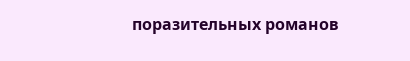поразительных романов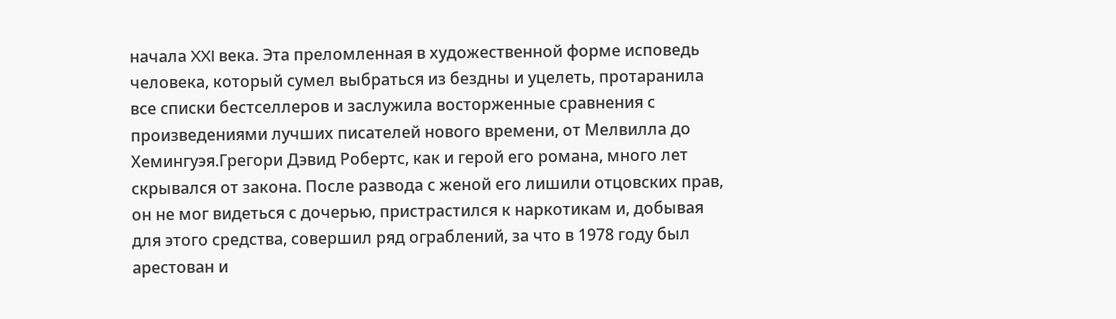начала XXI века. Эта преломленная в художественной форме исповедь человека, который сумел выбраться из бездны и уцелеть, протаранила все списки бестселлеров и заслужила восторженные сравнения с произведениями лучших писателей нового времени, от Мелвилла до Хемингуэя.Грегори Дэвид Робертс, как и герой его романа, много лет скрывался от закона. После развода с женой его лишили отцовских прав, он не мог видеться с дочерью, пристрастился к наркотикам и, добывая для этого средства, совершил ряд ограблений, за что в 1978 году был арестован и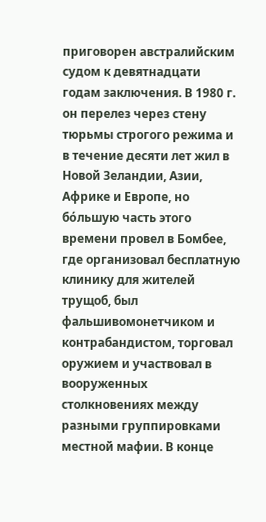приговорен австралийским судом к девятнадцати годам заключения. В 1980 г. он перелез через стену тюрьмы строгого режима и в течение десяти лет жил в Новой Зеландии, Азии, Африке и Европе, но бόльшую часть этого времени провел в Бомбее, где организовал бесплатную клинику для жителей трущоб, был фальшивомонетчиком и контрабандистом, торговал оружием и участвовал в вооруженных столкновениях между разными группировками местной мафии. В конце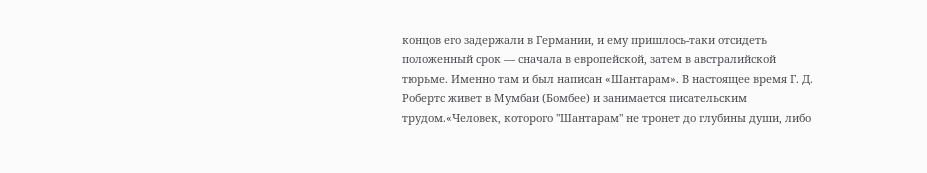концов его задержали в Германии, и ему пришлось-таки отсидеть положенный срок — сначала в европейской, затем в австралийской тюрьме. Именно там и был написан «Шантарам». В настоящее время Г. Д. Робертс живет в Мумбаи (Бомбее) и занимается писательским трудом.«Человек, которого "Шантарам" не тронет до глубины души, либо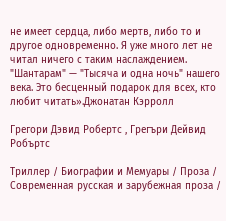не имеет сердца, либо мертв, либо то и другое одновременно. Я уже много лет не читал ничего с таким наслаждением. "Шантарам" — "Тысяча и одна ночь" нашего века. Это бесценный подарок для всех, кто любит читать».Джонатан Кэрролл

Грегори Дэвид Робертс , Грегъри Дейвид Робъртс

Триллер / Биографии и Мемуары / Проза / Современная русская и зарубежная проза /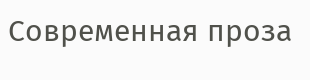Современная проза